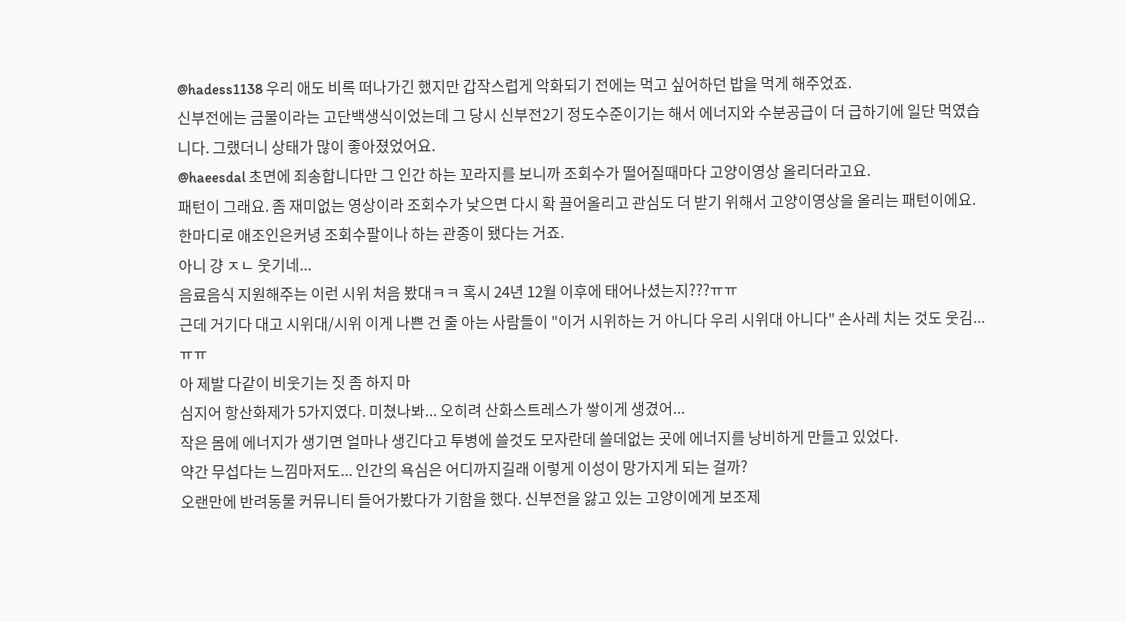@hadess1138 우리 애도 비록 떠나가긴 했지만 갑작스럽게 악화되기 전에는 먹고 싶어하던 밥을 먹게 해주었죠.
신부전에는 금물이라는 고단백생식이었는데 그 당시 신부전2기 정도수준이기는 해서 에너지와 수분공급이 더 급하기에 일단 먹였습니다. 그랬더니 상태가 많이 좋아졌었어요.
@haeesdal 초면에 죄송합니다만 그 인간 하는 꼬라지를 보니까 조회수가 떨어질때마다 고양이영상 올리더라고요.
패턴이 그래요. 좀 재미없는 영상이라 조회수가 낮으면 다시 확 끌어올리고 관심도 더 받기 위해서 고양이영상을 올리는 패턴이에요.
한마디로 애조인은커녕 조회수팔이나 하는 관종이 됐다는 거죠.
아니 걍 ㅈㄴ 웃기네...
음료음식 지원해주는 이런 시위 처음 봤대ㅋㅋ 혹시 24년 12월 이후에 태어나셨는지???ㅠㅠ
근데 거기다 대고 시위대/시위 이게 나쁜 건 줄 아는 사람들이 "이거 시위하는 거 아니다 우리 시위대 아니다" 손사레 치는 것도 웃김...ㅠㅠ
아 제발 다같이 비웃기는 짓 좀 하지 마
심지어 항산화제가 5가지였다. 미쳤나봐... 오히려 산화스트레스가 쌓이게 생겼어...
작은 몸에 에너지가 생기면 얼마나 생긴다고 투병에 쓸것도 모자란데 쓸데없는 곳에 에너지를 낭비하게 만들고 있었다.
약간 무섭다는 느낌마저도... 인간의 욕심은 어디까지길래 이렇게 이성이 망가지게 되는 걸까?
오랜만에 반려동물 커뮤니티 들어가봤다가 기함을 했다. 신부전을 앓고 있는 고양이에게 보조제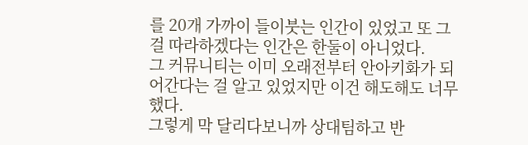를 20개 가까이 들이붓는 인간이 있었고 또 그걸 따라하겠다는 인간은 한둘이 아니었다.
그 커뮤니티는 이미 오래전부터 안아키화가 되어간다는 걸 알고 있었지만 이건 해도해도 너무했다.
그렇게 막 달리다보니까 상대팀하고 반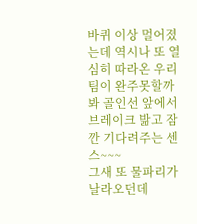바퀴 이상 멀어졌는데 역시나 또 열심히 따라온 우리팀이 완주못할까봐 골인선 앞에서 브레이크 밞고 잠깐 기다려주는 센스~~~
그새 또 물파리가 날라오던데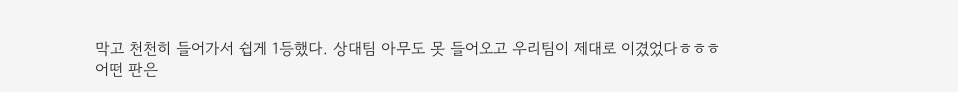막고 천천히 들어가서 쉽게 1등했다. 상대팀 아무도 못 들어오고 우리팀이 제대로 이겼었다ㅎㅎㅎ
어떤 판은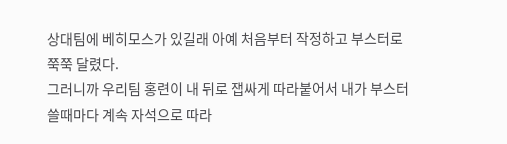상대팀에 베히모스가 있길래 아예 처음부터 작정하고 부스터로 쭉쭉 달렸다.
그러니까 우리팀 홍련이 내 뒤로 잽싸게 따라붙어서 내가 부스터쓸때마다 계속 자석으로 따라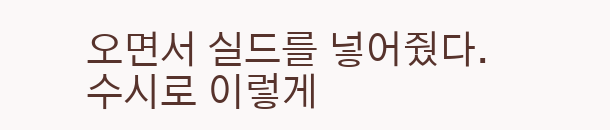오면서 실드를 넣어줬다.
수시로 이렇게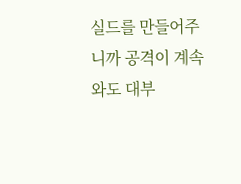실드를 만들어주니까 공격이 계속 와도 대부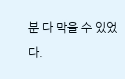분 다 막을 수 있었다.